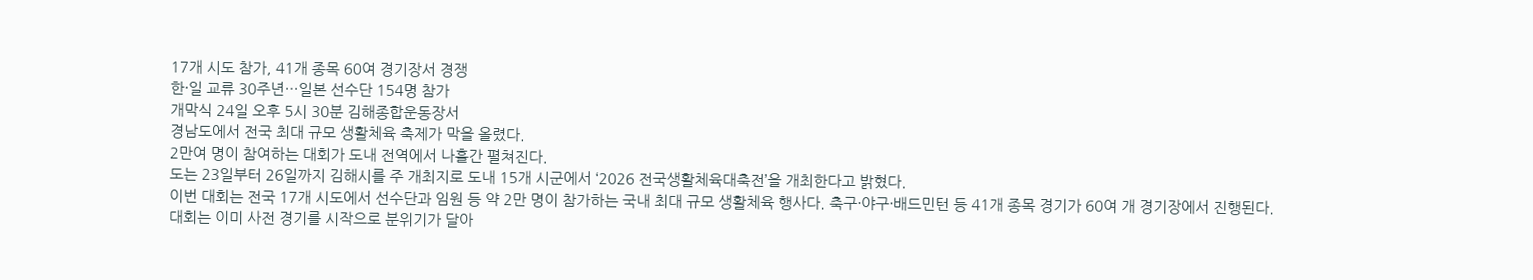17개 시도 참가, 41개 종목 60여 경기장서 경쟁
한·일 교류 30주년…일본 선수단 154명 참가
개막식 24일 오후 5시 30분 김해종합운동장서
경남도에서 전국 최대 규모 생활체육 축제가 막을 올렸다.
2만여 명이 참여하는 대회가 도내 전역에서 나흘간 펼쳐진다.
도는 23일부터 26일까지 김해시를 주 개최지로 도내 15개 시군에서 ‘2026 전국생활체육대축전’을 개최한다고 밝혔다.
이번 대회는 전국 17개 시도에서 선수단과 임원 등 약 2만 명이 참가하는 국내 최대 규모 생활체육 행사다. 축구·야구·배드민턴 등 41개 종목 경기가 60여 개 경기장에서 진행된다.
대회는 이미 사전 경기를 시작으로 분위기가 달아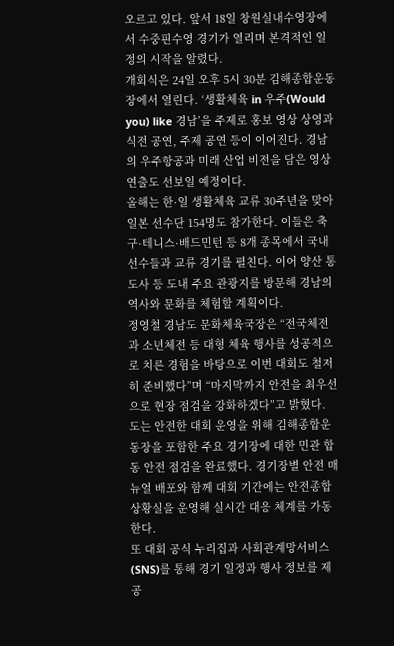오르고 있다. 앞서 18일 창원실내수영장에서 수중핀수영 경기가 열리며 본격적인 일정의 시작을 알렸다.
개회식은 24일 오후 5시 30분 김해종합운동장에서 열린다. ‘생활체육 in 우주(Would you) like 경남’을 주제로 홍보 영상 상영과 식전 공연, 주제 공연 등이 이어진다. 경남의 우주항공과 미래 산업 비전을 담은 영상 연출도 선보일 예정이다.
올해는 한·일 생활체육 교류 30주년을 맞아 일본 선수단 154명도 참가한다. 이들은 축구·테니스·배드민턴 등 8개 종목에서 국내 선수들과 교류 경기를 펼친다. 이어 양산 통도사 등 도내 주요 관광지를 방문해 경남의 역사와 문화를 체험할 계획이다.
정영철 경남도 문화체육국장은 “전국체전과 소년체전 등 대형 체육 행사를 성공적으로 치른 경험을 바탕으로 이번 대회도 철저히 준비했다”며 “마지막까지 안전을 최우선으로 현장 점검을 강화하겠다”고 밝혔다.
도는 안전한 대회 운영을 위해 김해종합운동장을 포함한 주요 경기장에 대한 민관 합동 안전 점검을 완료했다. 경기장별 안전 매뉴얼 배포와 함께 대회 기간에는 안전종합상황실을 운영해 실시간 대응 체계를 가동한다.
또 대회 공식 누리집과 사회관계망서비스(SNS)를 통해 경기 일정과 행사 정보를 제공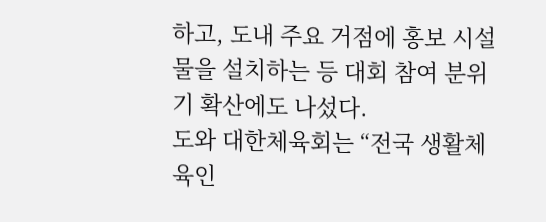하고, 도내 주요 거점에 홍보 시설물을 설치하는 등 대회 참여 분위기 확산에도 나섰다.
도와 대한체육회는 “전국 생활체육인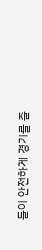들이 안전하게 경기를 즐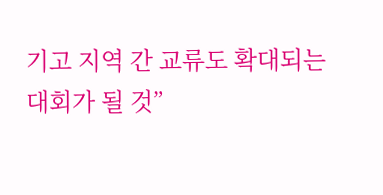기고 지역 간 교류도 확대되는 대회가 될 것”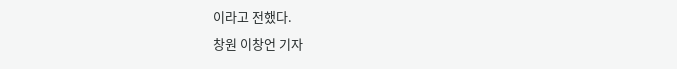이라고 전했다.
창원 이창언 기자